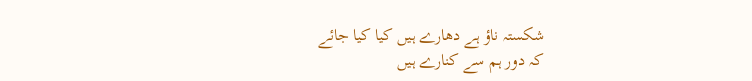شکستہ ناؤ ہے دھارے ہیں کیا کیا جائے
کہ دور ہم سے کنارے ہیں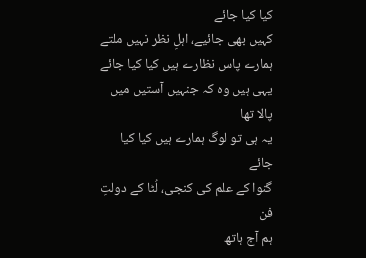کیا کیا جائے
کہیں بھی جائیے، اہلِ نظر نہیں ملتے
ہمارے پاس نظارے ہیں کیا کیا جائے
یہی ہیں وہ کہ جنہیں آستیں میں پالا تھا
یہ ہی تو لوگ ہمارے ہیں کیا کیا جائے
گنوا کے علم کی کنجی، لُٹا کے دولتِ فن
ہم آج ہاتھ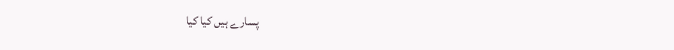پسارے ہیں کیا کیا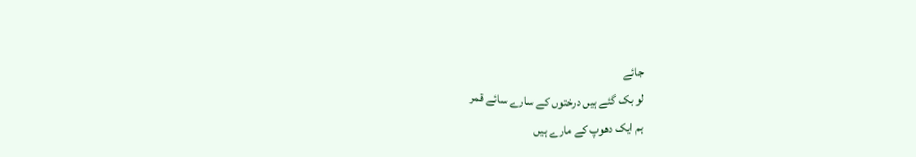جائے
لو بک گئے ہیں درختوں کے سارے سائے قمر
ہم ایک دھوپ کے مارے ہیں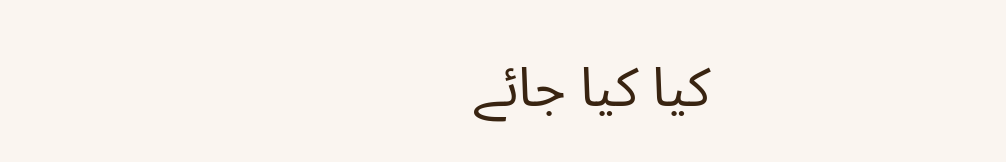کیا کیا جائے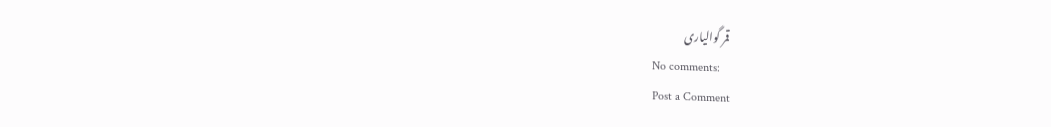قمر گوالیاری
No comments:
Post a Comment